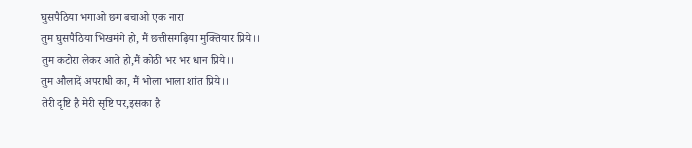घुसपैठिया भगाओ छग बचाओ एक नारा
तुम घुसपैठिया भिखमंगे हो, मैं छत्तीसगढ़िया मुक्तियार प्रिये।।
तुम कटोरा लेकर आते हो,मैं कोठी भर भर धान प्रिये।।
तुम औलादें अपराधी का, मैं भोला भाला शांत प्रिये।।
तेरी दृष्टि है मेरी सृष्टि पर,इसका है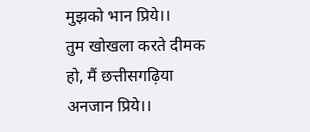मुझको भान प्रिये।।
तुम खोखला करते दीमक हो, मैं छत्तीसगढ़िया अनजान प्रिये।।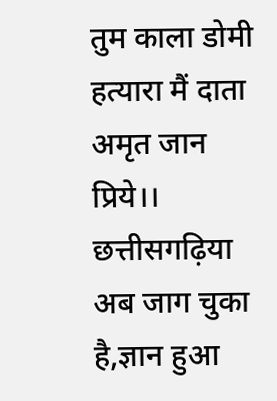तुम काला डोमी हत्यारा मैं दाता अमृत जान प्रिये।।
छत्तीसगढ़िया अब जाग चुका है,ज्ञान हुआ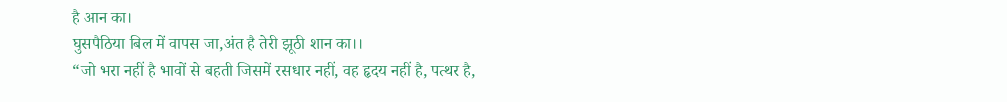है आन का।
घुसपैठिया बिल में वापस जा,अंत है तेरी झूठी शान का।।
“जो भरा नहीं है भावों से बहती जिसमें रसधार नहीं, वह हृदय नहीं है, पत्थर है,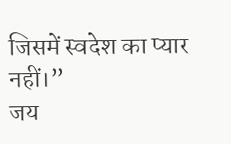जिसमें स्वदेश का प्यार नहीं।”
जय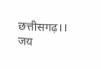छत्तीसगढ़।।
जय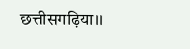छत्तीसगढ़िया।।